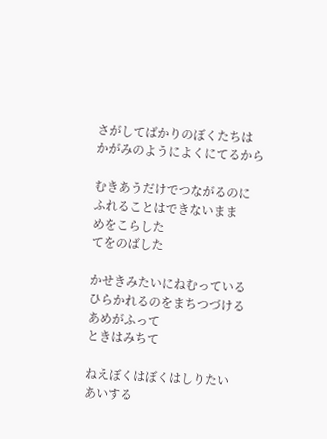さがしてばかりのぼくたちは
かがみのようによくにてるから

むきあうだけでつながるのに
ふれることはできないまま
めをこらした
てをのばした

かせきみたいにねむっている
ひらかれるのをまちつづける
あめがふって
ときはみちて

ねえぼくはぼくはしりたい
あいする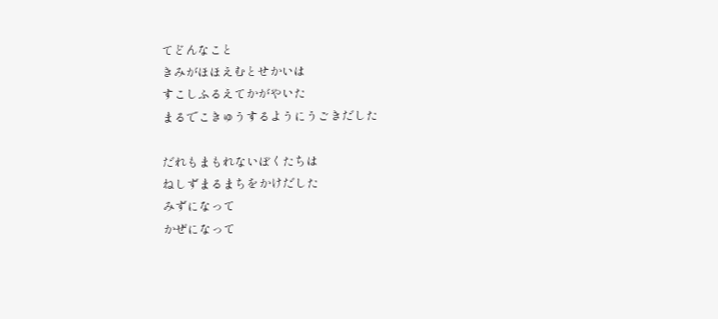てどんなこと
きみがほほえむとせかいは
すこしふるえてかがやいた
まるでこきゅうするようにうごきだした

だれもまもれないぼくたちは
ねしずまるまちをかけだした
みずになって
かぜになって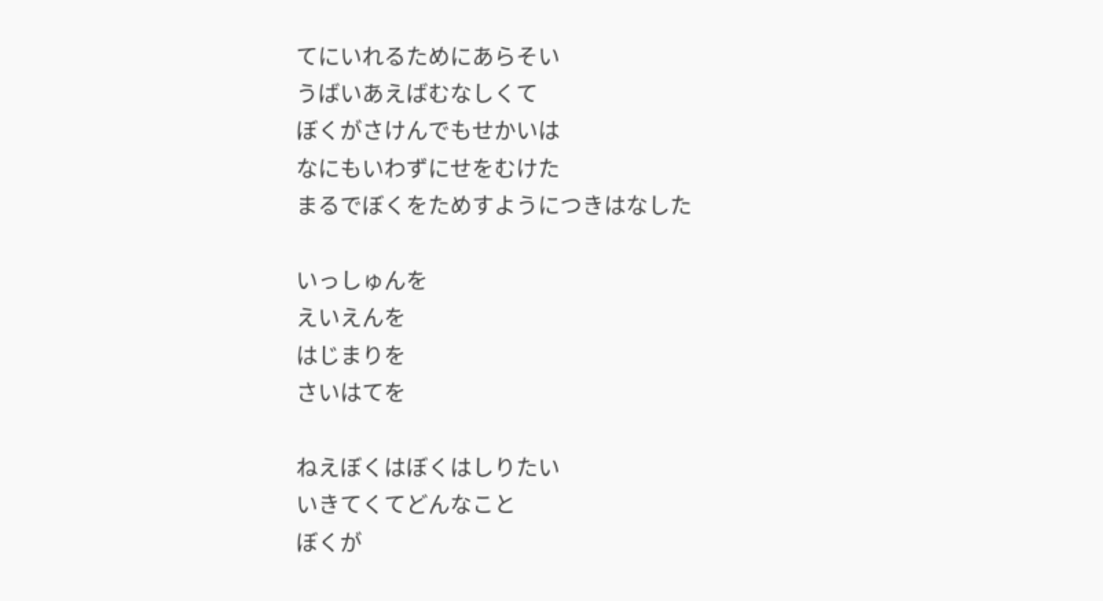てにいれるためにあらそい
うばいあえばむなしくて
ぼくがさけんでもせかいは
なにもいわずにせをむけた
まるでぼくをためすようにつきはなした

いっしゅんを
えいえんを
はじまりを
さいはてを

ねえぼくはぼくはしりたい
いきてくてどんなこと
ぼくが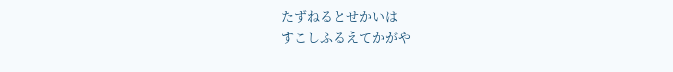たずねるとせかいは
すこしふるえてかがや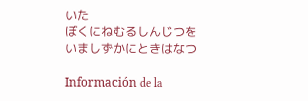いた
ぼくにねむるしんじつをいましずかにときはなつ

Información de la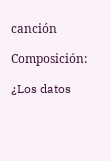canción

Composición:

¿Los datos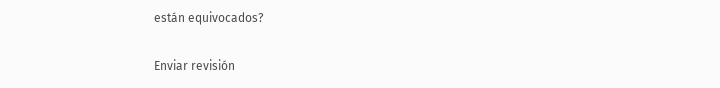están equivocados?

Enviar revisión